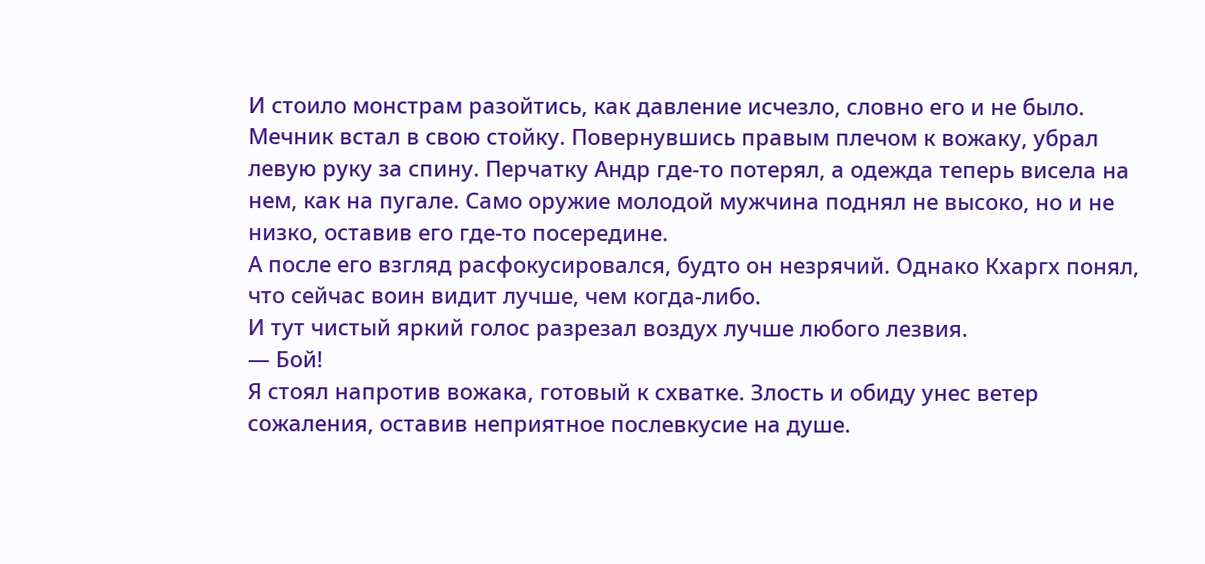И стоило монстрам разойтись, как давление исчезло, словно его и не было.
Мечник встал в свою стойку. Повернувшись правым плечом к вожаку, убрал левую руку за спину. Перчатку Андр где-то потерял, а одежда теперь висела на нем, как на пугале. Само оружие молодой мужчина поднял не высоко, но и не низко, оставив его где-то посередине.
А после его взгляд расфокусировался, будто он незрячий. Однако Кхаргх понял, что сейчас воин видит лучше, чем когда-либо.
И тут чистый яркий голос разрезал воздух лучше любого лезвия.
— Бой!
Я стоял напротив вожака, готовый к схватке. Злость и обиду унес ветер сожаления, оставив неприятное послевкусие на душе.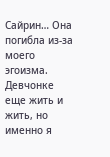Сайрин… Она погибла из-за моего эгоизма. Девчонке еще жить и жить, но именно я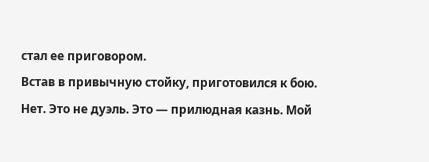стал ее приговором.
Встав в привычную стойку, приготовился к бою. Нет. Это не дуэль. Это — прилюдная казнь. Мой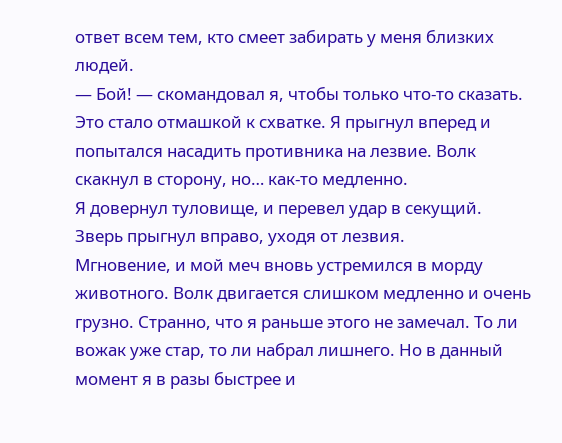ответ всем тем, кто смеет забирать у меня близких людей.
— Бой! — скомандовал я, чтобы только что-то сказать.
Это стало отмашкой к схватке. Я прыгнул вперед и попытался насадить противника на лезвие. Волк скакнул в сторону, но… как-то медленно.
Я довернул туловище, и перевел удар в секущий. Зверь прыгнул вправо, уходя от лезвия.
Мгновение, и мой меч вновь устремился в морду животного. Волк двигается слишком медленно и очень грузно. Странно, что я раньше этого не замечал. То ли вожак уже стар, то ли набрал лишнего. Но в данный момент я в разы быстрее и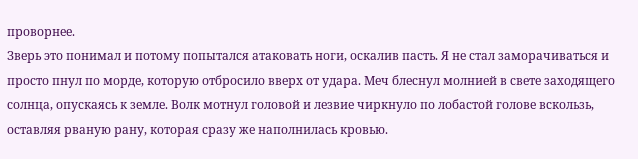проворнее.
Зверь это понимал и потому попытался атаковать ноги, оскалив пасть. Я не стал заморачиваться и просто пнул по морде, которую отбросило вверх от удара. Меч блеснул молнией в свете заходящего солнца, опускаясь к земле. Волк мотнул головой и лезвие чиркнуло по лобастой голове вскользь, оставляя рваную рану, которая сразу же наполнилась кровью.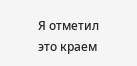Я отметил это краем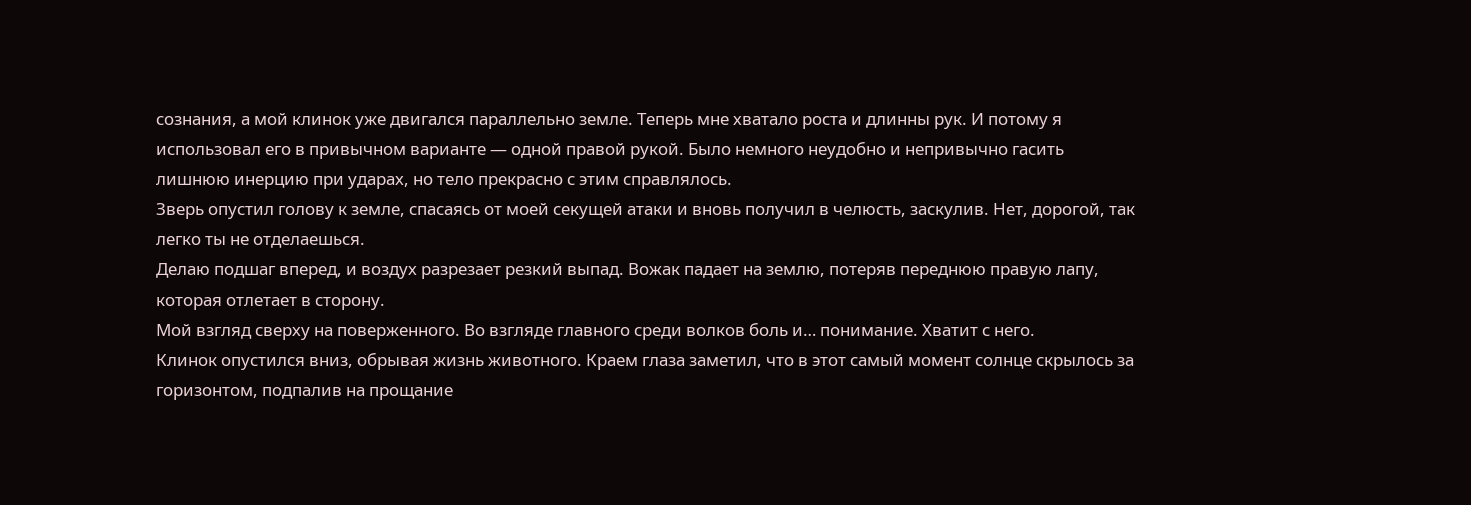сознания, а мой клинок уже двигался параллельно земле. Теперь мне хватало роста и длинны рук. И потому я использовал его в привычном варианте — одной правой рукой. Было немного неудобно и непривычно гасить лишнюю инерцию при ударах, но тело прекрасно с этим справлялось.
Зверь опустил голову к земле, спасаясь от моей секущей атаки и вновь получил в челюсть, заскулив. Нет, дорогой, так легко ты не отделаешься.
Делаю подшаг вперед, и воздух разрезает резкий выпад. Вожак падает на землю, потеряв переднюю правую лапу, которая отлетает в сторону.
Мой взгляд сверху на поверженного. Во взгляде главного среди волков боль и… понимание. Хватит с него.
Клинок опустился вниз, обрывая жизнь животного. Краем глаза заметил, что в этот самый момент солнце скрылось за горизонтом, подпалив на прощание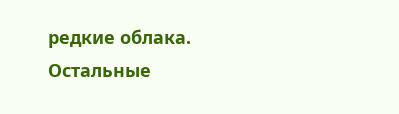редкие облака.
Остальные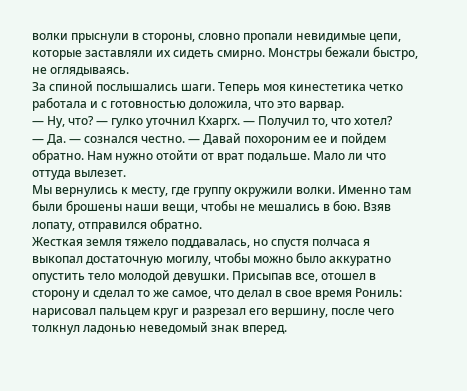волки прыснули в стороны, словно пропали невидимые цепи, которые заставляли их сидеть смирно. Монстры бежали быстро, не оглядываясь.
За спиной послышались шаги. Теперь моя кинестетика четко работала и с готовностью доложила, что это варвар.
— Ну, что? — гулко уточнил Кхаргх. — Получил то, что хотел?
— Да. — сознался честно. — Давай похороним ее и пойдем обратно. Нам нужно отойти от врат подальше. Мало ли что оттуда вылезет.
Мы вернулись к месту, где группу окружили волки. Именно там были брошены наши вещи, чтобы не мешались в бою. Взяв лопату, отправился обратно.
Жесткая земля тяжело поддавалась, но спустя полчаса я выкопал достаточную могилу, чтобы можно было аккуратно опустить тело молодой девушки. Присыпав все, отошел в сторону и сделал то же самое, что делал в свое время Рониль: нарисовал пальцем круг и разрезал его вершину, после чего толкнул ладонью неведомый знак вперед.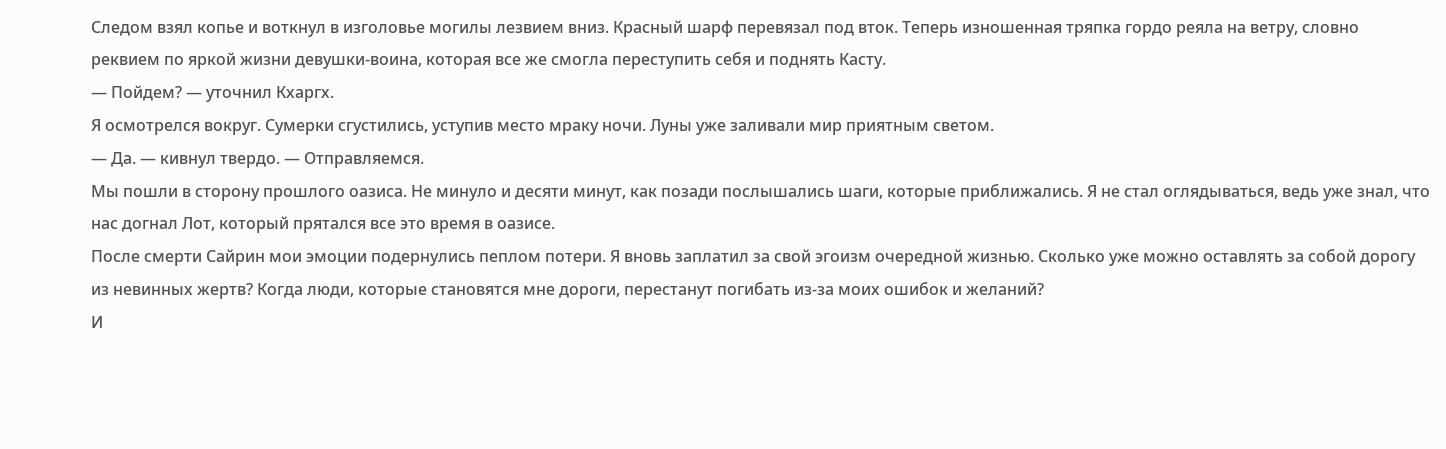Следом взял копье и воткнул в изголовье могилы лезвием вниз. Красный шарф перевязал под вток. Теперь изношенная тряпка гордо реяла на ветру, словно реквием по яркой жизни девушки-воина, которая все же смогла переступить себя и поднять Касту.
— Пойдем? — уточнил Кхаргх.
Я осмотрелся вокруг. Сумерки сгустились, уступив место мраку ночи. Луны уже заливали мир приятным светом.
— Да. — кивнул твердо. — Отправляемся.
Мы пошли в сторону прошлого оазиса. Не минуло и десяти минут, как позади послышались шаги, которые приближались. Я не стал оглядываться, ведь уже знал, что нас догнал Лот, который прятался все это время в оазисе.
После смерти Сайрин мои эмоции подернулись пеплом потери. Я вновь заплатил за свой эгоизм очередной жизнью. Сколько уже можно оставлять за собой дорогу из невинных жертв? Когда люди, которые становятся мне дороги, перестанут погибать из-за моих ошибок и желаний?
И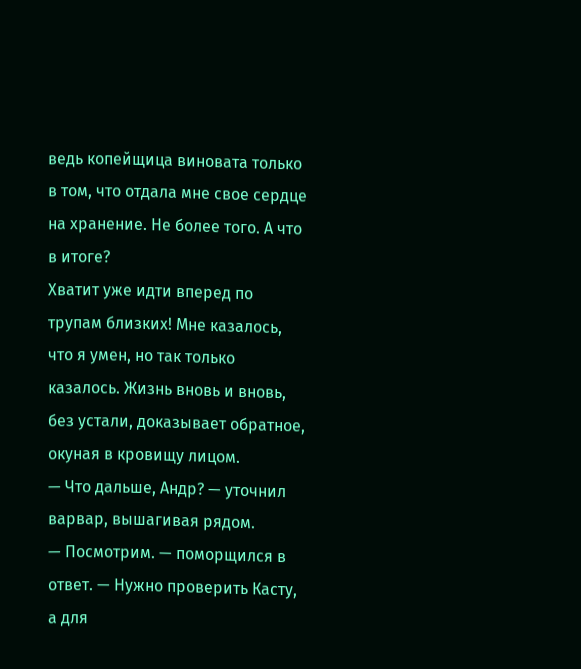ведь копейщица виновата только в том, что отдала мне свое сердце на хранение. Не более того. А что в итоге?
Хватит уже идти вперед по трупам близких! Мне казалось, что я умен, но так только казалось. Жизнь вновь и вновь, без устали, доказывает обратное, окуная в кровищу лицом.
— Что дальше, Андр? — уточнил варвар, вышагивая рядом.
— Посмотрим. — поморщился в ответ. — Нужно проверить Касту, а для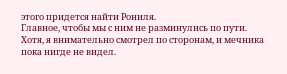этого придется найти Рониля.
Главное, чтобы мы с ним не разминулись по пути. Хотя, я внимательно смотрел по сторонам, и мечника пока нигде не видел.